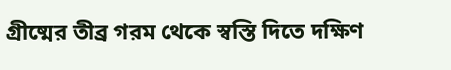গ্রীষ্মের তীব্র গরম থেকে স্বস্তি দিতে দক্ষিণ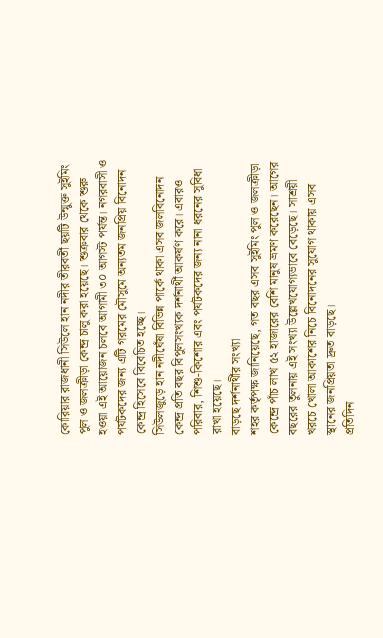কোরিয়ার রাজধানী সিউলে হান নদীর তীরবর্তী ছয়টি উন্মুক্ত সুইমিং পুল ও জলক্রীড়া কেন্দ্র চালু করা হয়েছে। শুক্রবার থেকে শুরু হওয়া এই আয়োজন চলবে আগামী ৩০ আগস্ট পর্যন্ত। নগরবাসী ও পর্যটকদের জন্য এটি গরমের মৌসুমে অন্যতম জনপ্রিয় বিনোদন কেন্দ্র হিসেবে বিবেচিত হচ্ছে।
সিউলজুড়ে হান নদীঘেঁষা বিভিন্ন পার্কে থাকা এসব জলবিনোদন কেন্দ্র প্রতি বছর বিপুলসংখ্যক দর্শনার্থী আকর্ষণ করে। এবারও পরিবার, শিশু-কিশোর এবং পর্যটকদের জন্য নানা ধরনের সুবিধা রাখা হয়েছে।
বাড়ছে দর্শনার্থীর সংখ্যা
শহর কর্তৃপক্ষ জানিয়েছে, গত বছর এসব সুইমিং পুল ও জলক্রীড়া কেন্দ্রে পাঁচ লাখ ৫২ হাজারের বেশি মানুষ ভ্রমণ করেছেন। আগের বছরের তুলনায় এই সংখ্যা উল্লেখযোগ্যভাবে বেড়েছে। সাশ্রয়ী খরচে খোলা আকাশের নিচে বিনোদনের সুযোগ থাকায় এসব স্থানের জনপ্রিয়তা দ্রুত বাড়ছে।
প্রতিদিন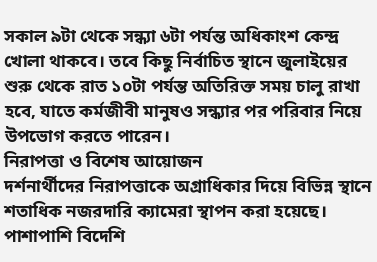সকাল ৯টা থেকে সন্ধ্যা ৬টা পর্যন্ত অধিকাংশ কেন্দ্র খোলা থাকবে। তবে কিছু নির্বাচিত স্থানে জুলাইয়ের শুরু থেকে রাত ১০টা পর্যন্ত অতিরিক্ত সময় চালু রাখা হবে, যাতে কর্মজীবী মানুষও সন্ধ্যার পর পরিবার নিয়ে উপভোগ করতে পারেন।
নিরাপত্তা ও বিশেষ আয়োজন
দর্শনার্থীদের নিরাপত্তাকে অগ্রাধিকার দিয়ে বিভিন্ন স্থানে শতাধিক নজরদারি ক্যামেরা স্থাপন করা হয়েছে। পাশাপাশি বিদেশি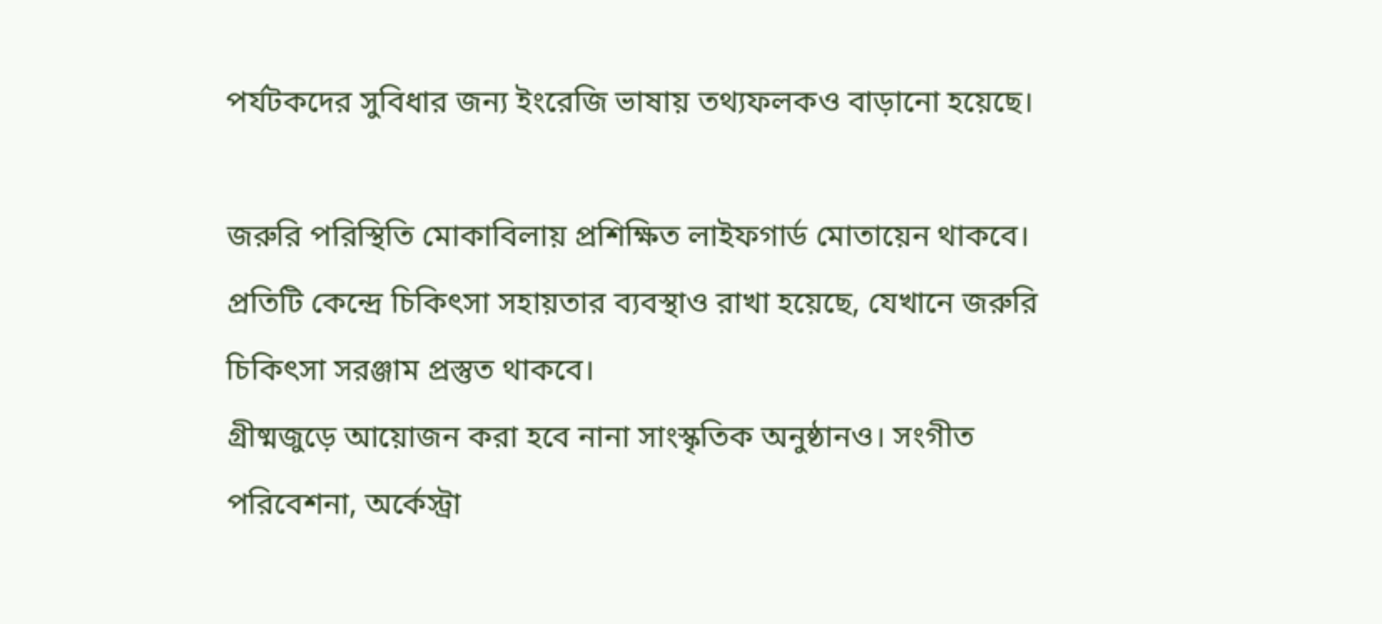পর্যটকদের সুবিধার জন্য ইংরেজি ভাষায় তথ্যফলকও বাড়ানো হয়েছে।

জরুরি পরিস্থিতি মোকাবিলায় প্রশিক্ষিত লাইফগার্ড মোতায়েন থাকবে। প্রতিটি কেন্দ্রে চিকিৎসা সহায়তার ব্যবস্থাও রাখা হয়েছে, যেখানে জরুরি চিকিৎসা সরঞ্জাম প্রস্তুত থাকবে।
গ্রীষ্মজুড়ে আয়োজন করা হবে নানা সাংস্কৃতিক অনুষ্ঠানও। সংগীত পরিবেশনা, অর্কেস্ট্রা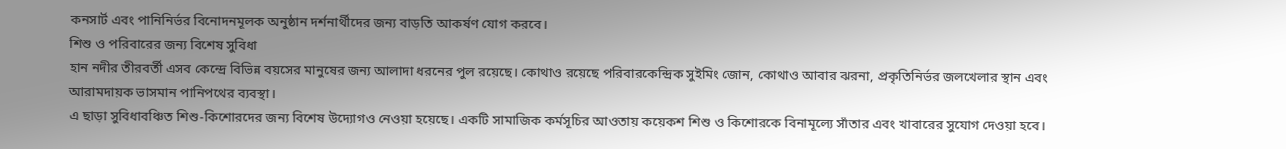কনসার্ট এবং পানিনির্ভর বিনোদনমূলক অনুষ্ঠান দর্শনার্থীদের জন্য বাড়তি আকর্ষণ যোগ করবে।
শিশু ও পরিবারের জন্য বিশেষ সুবিধা
হান নদীর তীরবর্তী এসব কেন্দ্রে বিভিন্ন বয়সের মানুষের জন্য আলাদা ধরনের পুল রয়েছে। কোথাও রয়েছে পরিবারকেন্দ্রিক সুইমিং জোন, কোথাও আবার ঝরনা, প্রকৃতিনির্ভর জলখেলার স্থান এবং আরামদায়ক ভাসমান পানিপথের ব্যবস্থা।
এ ছাড়া সুবিধাবঞ্চিত শিশু-কিশোরদের জন্য বিশেষ উদ্যোগও নেওয়া হয়েছে। একটি সামাজিক কর্মসূচির আওতায় কয়েকশ শিশু ও কিশোরকে বিনামূল্যে সাঁতার এবং খাবারের সুযোগ দেওয়া হবে।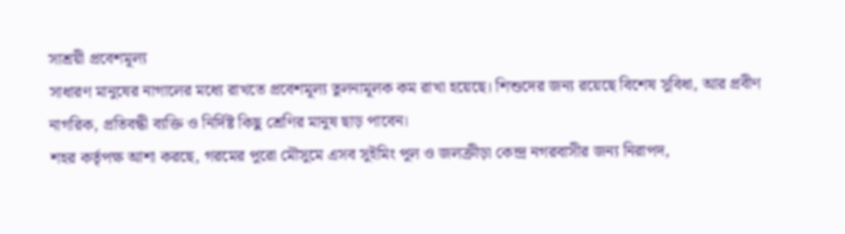সাশ্রয়ী প্রবেশমূল্য
সাধারণ মানুষের নাগালের মধ্যে রাখতে প্রবেশমূল্য তুলনামূলক কম রাখা হয়েছে। শিশুদের জন্য রয়েছে বিশেষ সুবিধা, আর প্রবীণ নাগরিক, প্রতিবন্ধী ব্যক্তি ও নির্দিষ্ট কিছু শ্রেণির মানুষ ছাড় পাবেন।
শহর কর্তৃপক্ষ আশা করছে, গরমের পুরো মৌসুমে এসব সুইমিং পুল ও জলক্রীড়া কেন্দ্র নগরবাসীর জন্য নিরাপদ,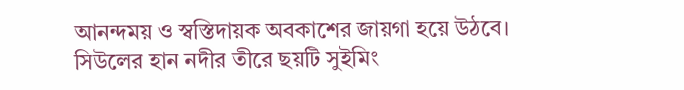আনন্দময় ও স্বস্তিদায়ক অবকাশের জায়গা হয়ে উঠবে।
সিউলের হান নদীর তীরে ছয়টি সুইমিং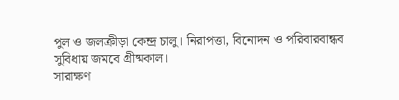পুল ও জলক্রীড়া কেন্দ্র চালু। নিরাপত্তা, বিনোদন ও পরিবারবান্ধব সুবিধায় জমবে গ্রীষ্মকাল।
সারাক্ষণ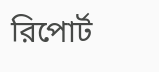রিপোর্ট